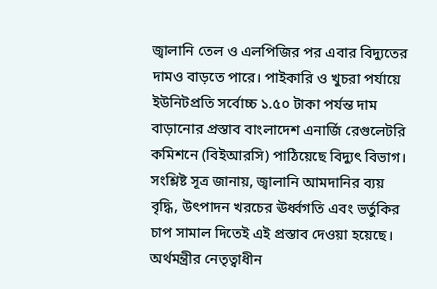জ্বালানি তেল ও এলপিজির পর এবার বিদ্যুতের দামও বাড়তে পারে। পাইকারি ও খুচরা পর্যায়ে ইউনিটপ্রতি সর্বোচ্চ ১.৫০ টাকা পর্যন্ত দাম বাড়ানোর প্রস্তাব বাংলাদেশ এনার্জি রেগুলেটরি কমিশনে (বিইআরসি) পাঠিয়েছে বিদ্যুৎ বিভাগ।
সংশ্লিষ্ট সূত্র জানায়, জ্বালানি আমদানির ব্যয় বৃদ্ধি, উৎপাদন খরচের ঊর্ধ্বগতি এবং ভর্তুকির চাপ সামাল দিতেই এই প্রস্তাব দেওয়া হয়েছে। অর্থমন্ত্রীর নেতৃত্বাধীন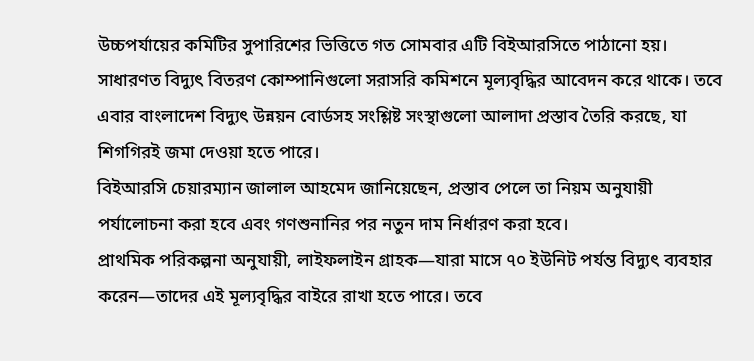উচ্চপর্যায়ের কমিটির সুপারিশের ভিত্তিতে গত সোমবার এটি বিইআরসিতে পাঠানো হয়।
সাধারণত বিদ্যুৎ বিতরণ কোম্পানিগুলো সরাসরি কমিশনে মূল্যবৃদ্ধির আবেদন করে থাকে। তবে এবার বাংলাদেশ বিদ্যুৎ উন্নয়ন বোর্ডসহ সংশ্লিষ্ট সংস্থাগুলো আলাদা প্রস্তাব তৈরি করছে, যা শিগগিরই জমা দেওয়া হতে পারে।
বিইআরসি চেয়ারম্যান জালাল আহমেদ জানিয়েছেন, প্রস্তাব পেলে তা নিয়ম অনুযায়ী পর্যালোচনা করা হবে এবং গণশুনানির পর নতুন দাম নির্ধারণ করা হবে।
প্রাথমিক পরিকল্পনা অনুযায়ী, লাইফলাইন গ্রাহক—যারা মাসে ৭০ ইউনিট পর্যন্ত বিদ্যুৎ ব্যবহার করেন—তাদের এই মূল্যবৃদ্ধির বাইরে রাখা হতে পারে। তবে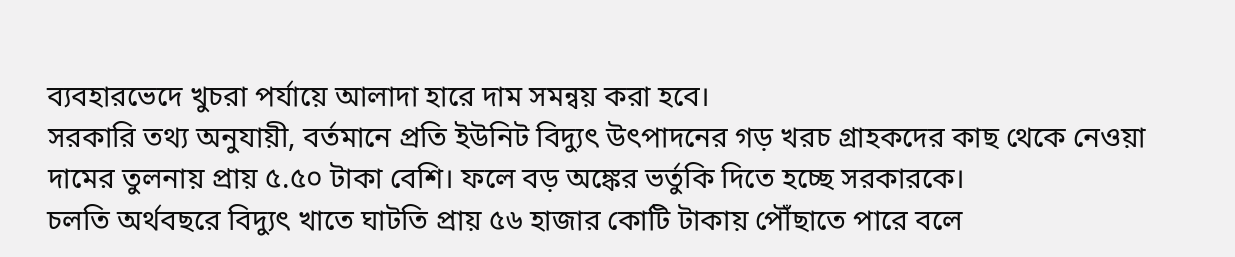ব্যবহারভেদে খুচরা পর্যায়ে আলাদা হারে দাম সমন্বয় করা হবে।
সরকারি তথ্য অনুযায়ী, বর্তমানে প্রতি ইউনিট বিদ্যুৎ উৎপাদনের গড় খরচ গ্রাহকদের কাছ থেকে নেওয়া দামের তুলনায় প্রায় ৫.৫০ টাকা বেশি। ফলে বড় অঙ্কের ভর্তুকি দিতে হচ্ছে সরকারকে।
চলতি অর্থবছরে বিদ্যুৎ খাতে ঘাটতি প্রায় ৫৬ হাজার কোটি টাকায় পৌঁছাতে পারে বলে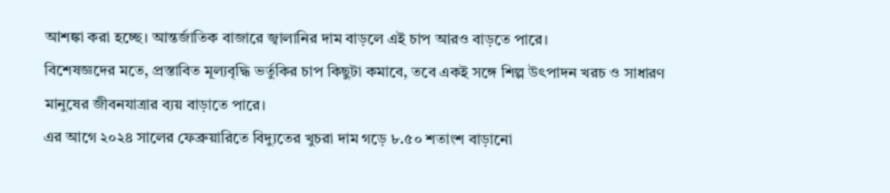আশঙ্কা করা হচ্ছে। আন্তর্জাতিক বাজারে জ্বালানির দাম বাড়লে এই চাপ আরও বাড়তে পারে।
বিশেষজ্ঞদের মতে, প্রস্তাবিত মূল্যবৃদ্ধি ভর্তুকির চাপ কিছুটা কমাবে, তবে একই সঙ্গে শিল্প উৎপাদন খরচ ও সাধারণ মানুষের জীবনযাত্রার ব্যয় বাড়াতে পারে।
এর আগে ২০২৪ সালের ফেব্রুয়ারিতে বিদ্যুতের খুচরা দাম গড়ে ৮.৫০ শতাংশ বাড়ানো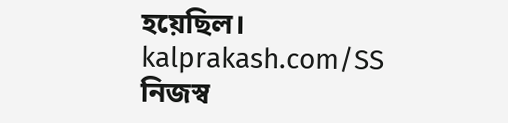হয়েছিল।
kalprakash.com/SS
নিজস্ব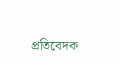প্রতিবেদক